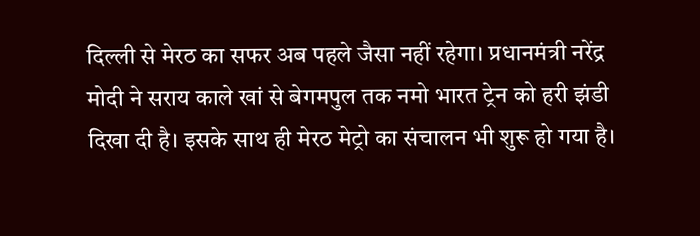दिल्ली से मेरठ का सफर अब पहले जैसा नहीं रहेगा। प्रधानमंत्री नरेंद्र मोदी ने सराय काले खां से बेगमपुल तक नमो भारत ट्रेन को हरी झंडी दिखा दी है। इसके साथ ही मेरठ मेट्रो का संचालन भी शुरू हो गया है।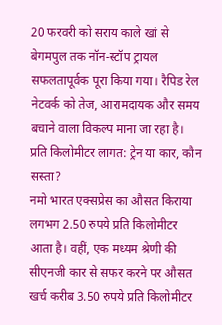20 फरवरी को सराय काले खां से बेगमपुल तक नॉन-स्टॉप ट्रायल सफलतापूर्वक पूरा किया गया। रैपिड रेल नेटवर्क को तेज, आरामदायक और समय बचाने वाला विकल्प माना जा रहा है।
प्रति किलोमीटर लागत: ट्रेन या कार, कौन सस्ता?
नमो भारत एक्सप्रेस का औसत किराया लगभग 2.50 रुपये प्रति किलोमीटर आता है। वहीं, एक मध्यम श्रेणी की सीएनजी कार से सफर करने पर औसत खर्च करीब 3.50 रुपये प्रति किलोमीटर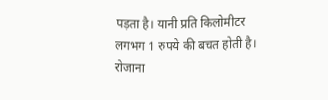पड़ता है। यानी प्रति किलोमीटर लगभग 1 रुपये की बचत होती है। रोजाना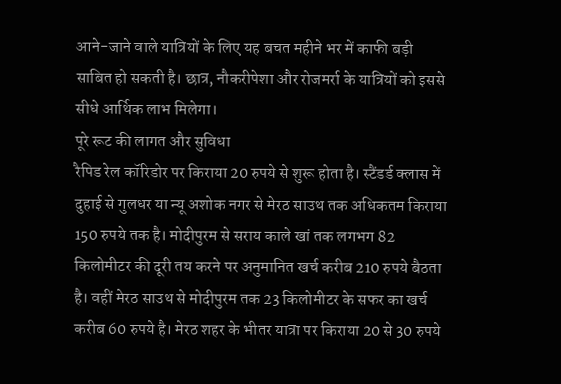आने-जाने वाले यात्रियों के लिए यह बचत महीने भर में काफी बड़ी साबित हो सकती है। छात्र, नौकरीपेशा और रोजमर्रा के यात्रियों को इससे सीधे आर्थिक लाभ मिलेगा।
पूरे रूट की लागत और सुविधा
रैपिड रेल कॉरिडोर पर किराया 20 रुपये से शुरू होता है। स्टैंडर्ड क्लास में दुहाई से गुलधर या न्यू अशोक नगर से मेरठ साउथ तक अधिकतम किराया 150 रुपये तक है। मोदीपुरम से सराय काले खां तक लगभग 82 किलोमीटर की दूरी तय करने पर अनुमानित खर्च करीब 210 रुपये बैठता है। वहीं मेरठ साउथ से मोदीपुरम तक 23 किलोमीटर के सफर का खर्च करीब 60 रुपये है। मेरठ शहर के भीतर यात्रा पर किराया 20 से 30 रुपये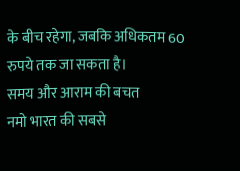के बीच रहेगा, जबकि अधिकतम 60 रुपये तक जा सकता है।
समय और आराम की बचत
नमो भारत की सबसे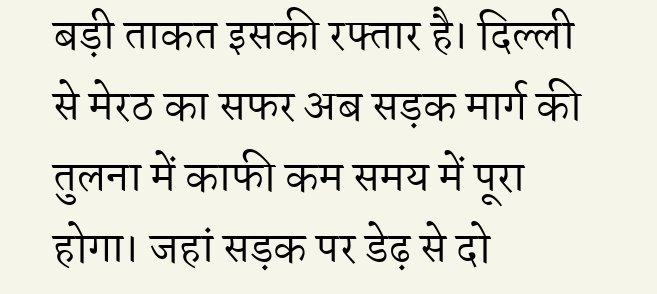बड़ी ताकत इसकी रफ्तार है। दिल्ली से मेरठ का सफर अब सड़क मार्ग की तुलना में काफी कम समय में पूरा होगा। जहां सड़क पर डेढ़ से दो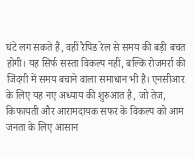घंटे लग सकते हैं, वहीं रैपिड रेल से समय की बड़ी बचत होगी। यह सिर्फ सस्ता विकल्प नहीं, बल्कि रोजमर्रा की जिंदगी में समय बचाने वाला समाधान भी है। एनसीआर के लिए यह नए अध्याय की शुरुआत है, जो तेज, किफायती और आरामदायक सफर के विकल्प को आम जनता के लिए आसान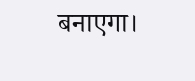बनाएगा।